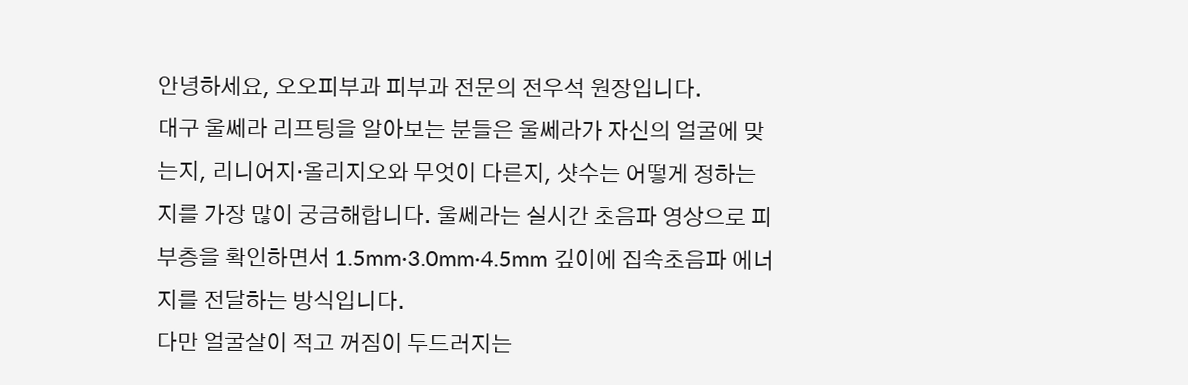안녕하세요, 오오피부과 피부과 전문의 전우석 원장입니다.
대구 울쎄라 리프팅을 알아보는 분들은 울쎄라가 자신의 얼굴에 맞는지, 리니어지·올리지오와 무엇이 다른지, 샷수는 어떻게 정하는지를 가장 많이 궁금해합니다. 울쎄라는 실시간 초음파 영상으로 피부층을 확인하면서 1.5mm·3.0mm·4.5mm 깊이에 집속초음파 에너지를 전달하는 방식입니다.
다만 얼굴살이 적고 꺼짐이 두드러지는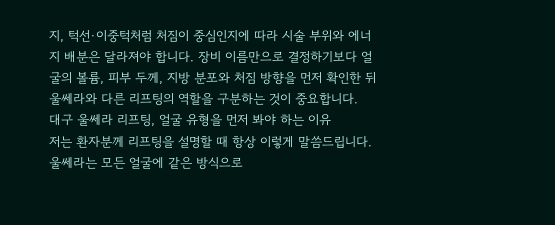지, 턱선·이중턱처럼 처짐이 중심인지에 따라 시술 부위와 에너지 배분은 달라져야 합니다. 장비 이름만으로 결정하기보다 얼굴의 볼륨, 피부 두께, 지방 분포와 처짐 방향을 먼저 확인한 뒤 울쎄라와 다른 리프팅의 역할을 구분하는 것이 중요합니다.
대구 울쎄라 리프팅, 얼굴 유형을 먼저 봐야 하는 이유
저는 환자분께 리프팅을 설명할 때 항상 이렇게 말씀드립니다.
울쎄라는 모든 얼굴에 같은 방식으로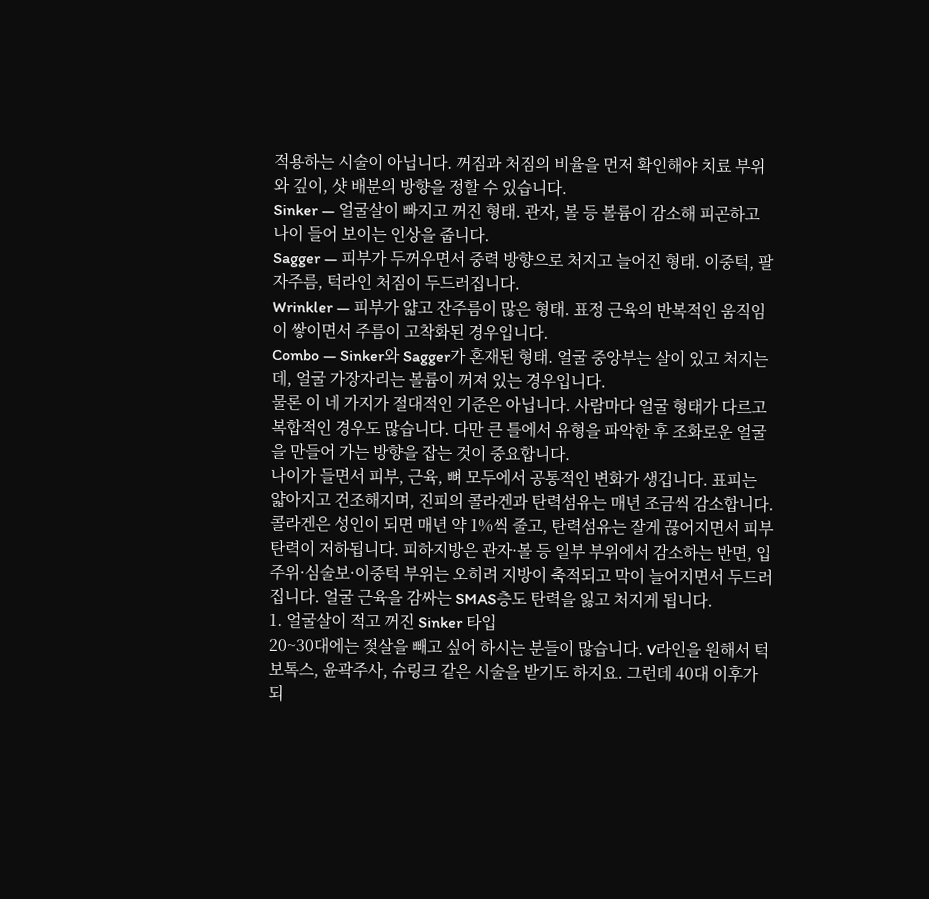적용하는 시술이 아닙니다. 꺼짐과 처짐의 비율을 먼저 확인해야 치료 부위와 깊이, 샷 배분의 방향을 정할 수 있습니다.
Sinker — 얼굴살이 빠지고 꺼진 형태. 관자, 볼 등 볼륨이 감소해 피곤하고 나이 들어 보이는 인상을 줍니다.
Sagger — 피부가 두꺼우면서 중력 방향으로 처지고 늘어진 형태. 이중턱, 팔자주름, 턱라인 처짐이 두드러집니다.
Wrinkler — 피부가 얇고 잔주름이 많은 형태. 표정 근육의 반복적인 움직임이 쌓이면서 주름이 고착화된 경우입니다.
Combo — Sinker와 Sagger가 혼재된 형태. 얼굴 중앙부는 살이 있고 처지는데, 얼굴 가장자리는 볼륨이 꺼져 있는 경우입니다.
물론 이 네 가지가 절대적인 기준은 아닙니다. 사람마다 얼굴 형태가 다르고 복합적인 경우도 많습니다. 다만 큰 틀에서 유형을 파악한 후 조화로운 얼굴을 만들어 가는 방향을 잡는 것이 중요합니다.
나이가 들면서 피부, 근육, 뼈 모두에서 공통적인 변화가 생깁니다. 표피는 얇아지고 건조해지며, 진피의 콜라겐과 탄력섬유는 매년 조금씩 감소합니다. 콜라겐은 성인이 되면 매년 약 1%씩 줄고, 탄력섬유는 잘게 끊어지면서 피부 탄력이 저하됩니다. 피하지방은 관자·볼 등 일부 부위에서 감소하는 반면, 입 주위·심술보·이중턱 부위는 오히려 지방이 축적되고 막이 늘어지면서 두드러집니다. 얼굴 근육을 감싸는 SMAS층도 탄력을 잃고 처지게 됩니다.
1. 얼굴살이 적고 꺼진 Sinker 타입
20~30대에는 젖살을 빼고 싶어 하시는 분들이 많습니다. V라인을 원해서 턱보톡스, 윤곽주사, 슈링크 같은 시술을 받기도 하지요. 그런데 40대 이후가 되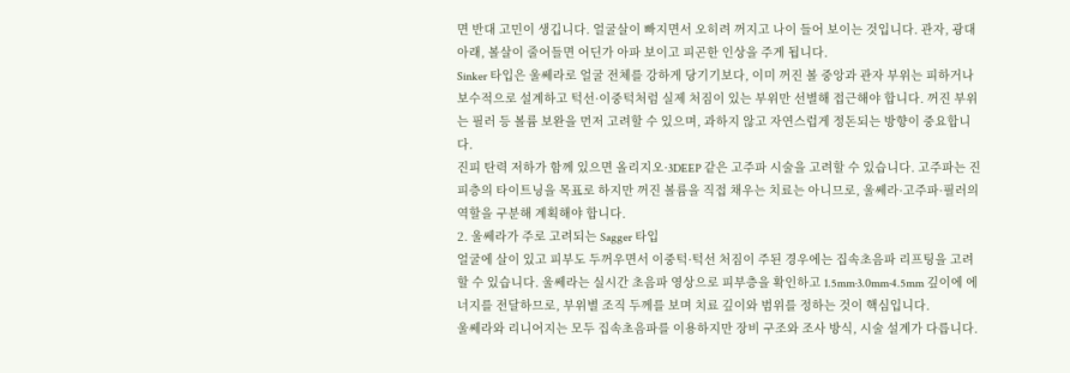면 반대 고민이 생깁니다. 얼굴살이 빠지면서 오히려 꺼지고 나이 들어 보이는 것입니다. 관자, 광대 아래, 볼살이 줄어들면 어딘가 아파 보이고 피곤한 인상을 주게 됩니다.
Sinker 타입은 울쎄라로 얼굴 전체를 강하게 당기기보다, 이미 꺼진 볼 중앙과 관자 부위는 피하거나 보수적으로 설계하고 턱선·이중턱처럼 실제 처짐이 있는 부위만 선별해 접근해야 합니다. 꺼진 부위는 필러 등 볼륨 보완을 먼저 고려할 수 있으며, 과하지 않고 자연스럽게 정돈되는 방향이 중요합니다.
진피 탄력 저하가 함께 있으면 올리지오·3DEEP 같은 고주파 시술을 고려할 수 있습니다. 고주파는 진피층의 타이트닝을 목표로 하지만 꺼진 볼륨을 직접 채우는 치료는 아니므로, 울쎄라·고주파·필러의 역할을 구분해 계획해야 합니다.
2. 울쎄라가 주로 고려되는 Sagger 타입
얼굴에 살이 있고 피부도 두꺼우면서 이중턱·턱선 처짐이 주된 경우에는 집속초음파 리프팅을 고려할 수 있습니다. 울쎄라는 실시간 초음파 영상으로 피부층을 확인하고 1.5mm·3.0mm·4.5mm 깊이에 에너지를 전달하므로, 부위별 조직 두께를 보며 치료 깊이와 범위를 정하는 것이 핵심입니다.
울쎄라와 리니어지는 모두 집속초음파를 이용하지만 장비 구조와 조사 방식, 시술 설계가 다릅니다.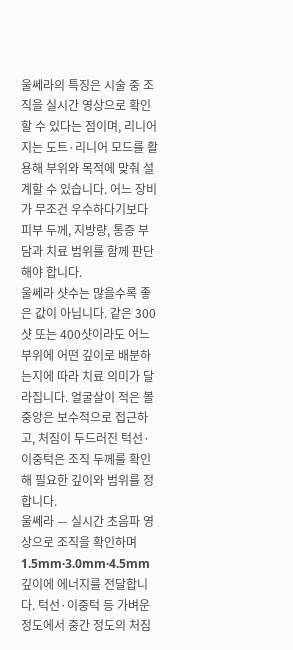울쎄라의 특징은 시술 중 조직을 실시간 영상으로 확인할 수 있다는 점이며, 리니어지는 도트·리니어 모드를 활용해 부위와 목적에 맞춰 설계할 수 있습니다. 어느 장비가 무조건 우수하다기보다 피부 두께, 지방량, 통증 부담과 치료 범위를 함께 판단해야 합니다.
울쎄라 샷수는 많을수록 좋은 값이 아닙니다. 같은 300샷 또는 400샷이라도 어느 부위에 어떤 깊이로 배분하는지에 따라 치료 의미가 달라집니다. 얼굴살이 적은 볼 중앙은 보수적으로 접근하고, 처짐이 두드러진 턱선·이중턱은 조직 두께를 확인해 필요한 깊이와 범위를 정합니다.
울쎄라 — 실시간 초음파 영상으로 조직을 확인하며 1.5mm·3.0mm·4.5mm 깊이에 에너지를 전달합니다. 턱선·이중턱 등 가벼운 정도에서 중간 정도의 처짐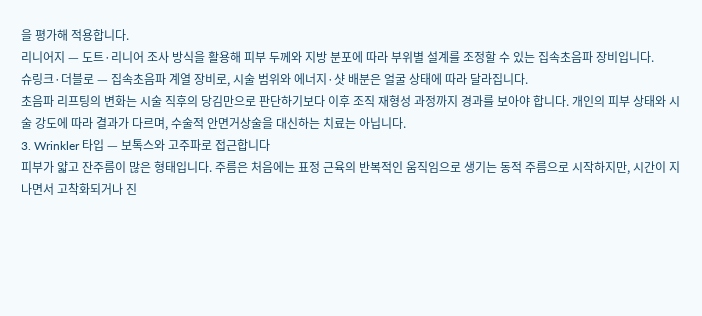을 평가해 적용합니다.
리니어지 — 도트·리니어 조사 방식을 활용해 피부 두께와 지방 분포에 따라 부위별 설계를 조정할 수 있는 집속초음파 장비입니다.
슈링크·더블로 — 집속초음파 계열 장비로, 시술 범위와 에너지·샷 배분은 얼굴 상태에 따라 달라집니다.
초음파 리프팅의 변화는 시술 직후의 당김만으로 판단하기보다 이후 조직 재형성 과정까지 경과를 보아야 합니다. 개인의 피부 상태와 시술 강도에 따라 결과가 다르며, 수술적 안면거상술을 대신하는 치료는 아닙니다.
3. Wrinkler 타입 — 보톡스와 고주파로 접근합니다
피부가 얇고 잔주름이 많은 형태입니다. 주름은 처음에는 표정 근육의 반복적인 움직임으로 생기는 동적 주름으로 시작하지만, 시간이 지나면서 고착화되거나 진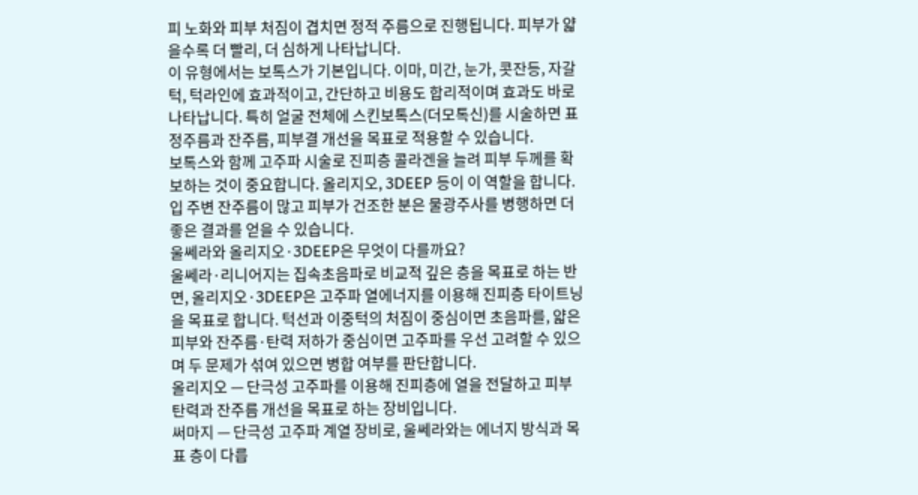피 노화와 피부 처짐이 겹치면 정적 주름으로 진행됩니다. 피부가 얇을수록 더 빨리, 더 심하게 나타납니다.
이 유형에서는 보톡스가 기본입니다. 이마, 미간, 눈가, 콧잔등, 자갈턱, 턱라인에 효과적이고, 간단하고 비용도 합리적이며 효과도 바로 나타납니다. 특히 얼굴 전체에 스킨보톡스(더모톡신)를 시술하면 표정주름과 잔주름, 피부결 개선을 목표로 적용할 수 있습니다.
보톡스와 함께 고주파 시술로 진피층 콜라겐을 늘려 피부 두께를 확보하는 것이 중요합니다. 올리지오, 3DEEP 등이 이 역할을 합니다. 입 주변 잔주름이 많고 피부가 건조한 분은 물광주사를 병행하면 더 좋은 결과를 얻을 수 있습니다.
울쎄라와 올리지오·3DEEP은 무엇이 다를까요?
울쎄라·리니어지는 집속초음파로 비교적 깊은 층을 목표로 하는 반면, 올리지오·3DEEP은 고주파 열에너지를 이용해 진피층 타이트닝을 목표로 합니다. 턱선과 이중턱의 처짐이 중심이면 초음파를, 얇은 피부와 잔주름·탄력 저하가 중심이면 고주파를 우선 고려할 수 있으며 두 문제가 섞여 있으면 병합 여부를 판단합니다.
올리지오 — 단극성 고주파를 이용해 진피층에 열을 전달하고 피부 탄력과 잔주름 개선을 목표로 하는 장비입니다.
써마지 — 단극성 고주파 계열 장비로, 울쎄라와는 에너지 방식과 목표 층이 다릅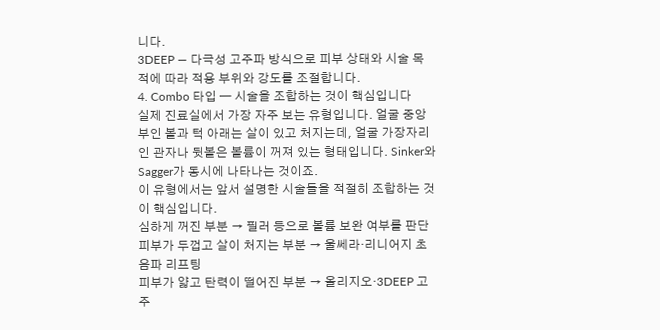니다.
3DEEP — 다극성 고주파 방식으로 피부 상태와 시술 목적에 따라 적용 부위와 강도를 조절합니다.
4. Combo 타입 — 시술을 조합하는 것이 핵심입니다
실제 진료실에서 가장 자주 보는 유형입니다. 얼굴 중앙부인 볼과 턱 아래는 살이 있고 처지는데, 얼굴 가장자리인 관자나 뒷볼은 볼륨이 꺼져 있는 형태입니다. Sinker와 Sagger가 동시에 나타나는 것이죠.
이 유형에서는 앞서 설명한 시술들을 적절히 조합하는 것이 핵심입니다.
심하게 꺼진 부분 → 필러 등으로 볼륨 보완 여부를 판단
피부가 두껍고 살이 처지는 부분 → 울쎄라·리니어지 초음파 리프팅
피부가 얇고 탄력이 떨어진 부분 → 올리지오·3DEEP 고주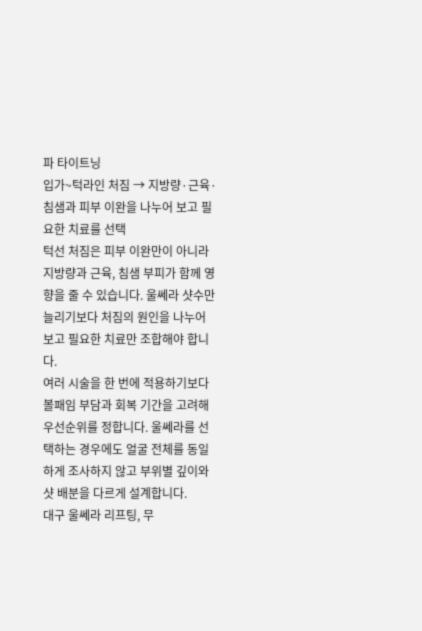파 타이트닝
입가~턱라인 처짐 → 지방량·근육·침샘과 피부 이완을 나누어 보고 필요한 치료를 선택
턱선 처짐은 피부 이완만이 아니라 지방량과 근육, 침샘 부피가 함께 영향을 줄 수 있습니다. 울쎄라 샷수만 늘리기보다 처짐의 원인을 나누어 보고 필요한 치료만 조합해야 합니다.
여러 시술을 한 번에 적용하기보다 볼패임 부담과 회복 기간을 고려해 우선순위를 정합니다. 울쎄라를 선택하는 경우에도 얼굴 전체를 동일하게 조사하지 않고 부위별 깊이와 샷 배분을 다르게 설계합니다.
대구 울쎄라 리프팅, 무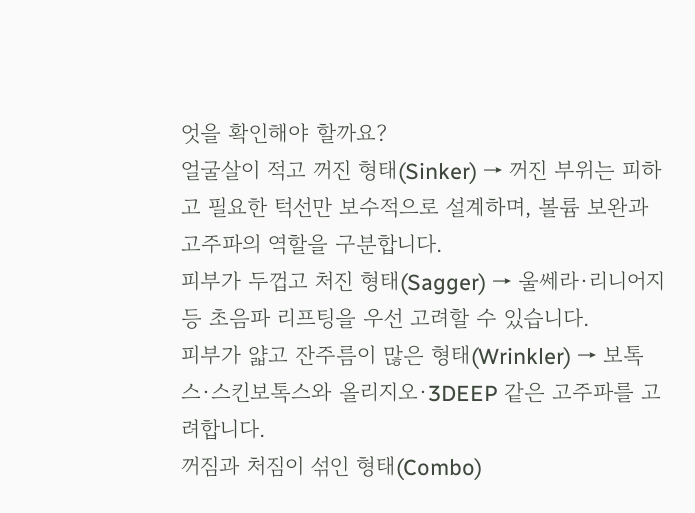엇을 확인해야 할까요?
얼굴살이 적고 꺼진 형태(Sinker) → 꺼진 부위는 피하고 필요한 턱선만 보수적으로 설계하며, 볼륨 보완과 고주파의 역할을 구분합니다.
피부가 두껍고 처진 형태(Sagger) → 울쎄라·리니어지 등 초음파 리프팅을 우선 고려할 수 있습니다.
피부가 얇고 잔주름이 많은 형태(Wrinkler) → 보톡스·스킨보톡스와 올리지오·3DEEP 같은 고주파를 고려합니다.
꺼짐과 처짐이 섞인 형태(Combo)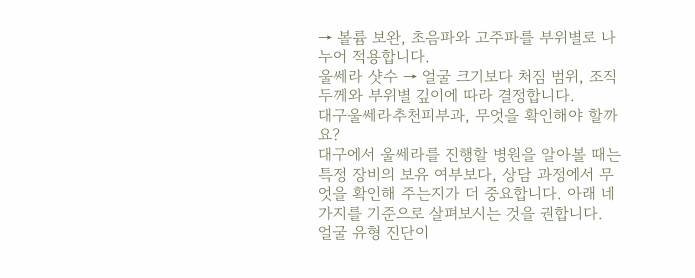→ 볼륨 보완, 초음파와 고주파를 부위별로 나누어 적용합니다.
울쎄라 샷수 → 얼굴 크기보다 처짐 범위, 조직 두께와 부위별 깊이에 따라 결정합니다.
대구울쎄라추천피부과, 무엇을 확인해야 할까요?
대구에서 울쎄라를 진행할 병원을 알아볼 때는 특정 장비의 보유 여부보다, 상담 과정에서 무엇을 확인해 주는지가 더 중요합니다. 아래 네 가지를 기준으로 살펴보시는 것을 권합니다.
얼굴 유형 진단이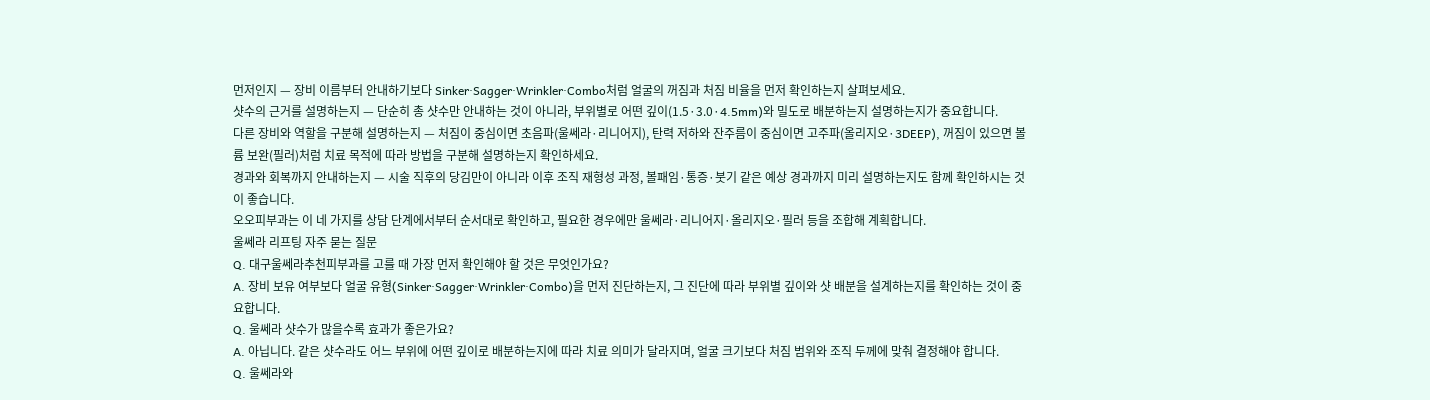먼저인지 — 장비 이름부터 안내하기보다 Sinker·Sagger·Wrinkler·Combo처럼 얼굴의 꺼짐과 처짐 비율을 먼저 확인하는지 살펴보세요.
샷수의 근거를 설명하는지 — 단순히 총 샷수만 안내하는 것이 아니라, 부위별로 어떤 깊이(1.5·3.0·4.5mm)와 밀도로 배분하는지 설명하는지가 중요합니다.
다른 장비와 역할을 구분해 설명하는지 — 처짐이 중심이면 초음파(울쎄라·리니어지), 탄력 저하와 잔주름이 중심이면 고주파(올리지오·3DEEP), 꺼짐이 있으면 볼륨 보완(필러)처럼 치료 목적에 따라 방법을 구분해 설명하는지 확인하세요.
경과와 회복까지 안내하는지 — 시술 직후의 당김만이 아니라 이후 조직 재형성 과정, 볼패임·통증·붓기 같은 예상 경과까지 미리 설명하는지도 함께 확인하시는 것이 좋습니다.
오오피부과는 이 네 가지를 상담 단계에서부터 순서대로 확인하고, 필요한 경우에만 울쎄라·리니어지·올리지오·필러 등을 조합해 계획합니다.
울쎄라 리프팅 자주 묻는 질문
Q. 대구울쎄라추천피부과를 고를 때 가장 먼저 확인해야 할 것은 무엇인가요?
A. 장비 보유 여부보다 얼굴 유형(Sinker·Sagger·Wrinkler·Combo)을 먼저 진단하는지, 그 진단에 따라 부위별 깊이와 샷 배분을 설계하는지를 확인하는 것이 중요합니다.
Q. 울쎄라 샷수가 많을수록 효과가 좋은가요?
A. 아닙니다. 같은 샷수라도 어느 부위에 어떤 깊이로 배분하는지에 따라 치료 의미가 달라지며, 얼굴 크기보다 처짐 범위와 조직 두께에 맞춰 결정해야 합니다.
Q. 울쎄라와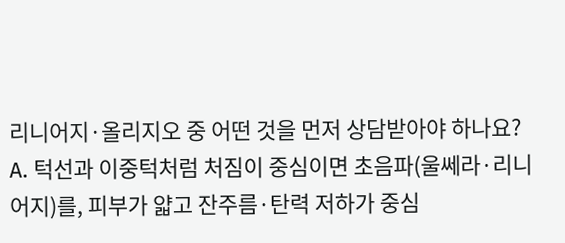리니어지·올리지오 중 어떤 것을 먼저 상담받아야 하나요?
A. 턱선과 이중턱처럼 처짐이 중심이면 초음파(울쎄라·리니어지)를, 피부가 얇고 잔주름·탄력 저하가 중심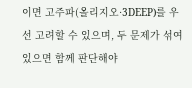이면 고주파(올리지오·3DEEP)를 우선 고려할 수 있으며, 두 문제가 섞여 있으면 함께 판단해야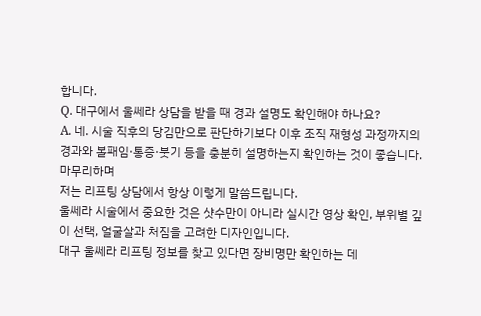합니다.
Q. 대구에서 울쎄라 상담을 받을 때 경과 설명도 확인해야 하나요?
A. 네. 시술 직후의 당김만으로 판단하기보다 이후 조직 재형성 과정까지의 경과와 볼패임·통증·붓기 등을 충분히 설명하는지 확인하는 것이 좋습니다.
마무리하며
저는 리프팅 상담에서 항상 이렇게 말씀드립니다.
울쎄라 시술에서 중요한 것은 샷수만이 아니라 실시간 영상 확인, 부위별 깊이 선택, 얼굴살과 처짐을 고려한 디자인입니다.
대구 울쎄라 리프팅 정보를 찾고 있다면 장비명만 확인하는 데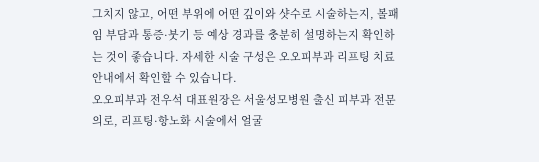그치지 않고, 어떤 부위에 어떤 깊이와 샷수로 시술하는지, 볼패임 부담과 통증·붓기 등 예상 경과를 충분히 설명하는지 확인하는 것이 좋습니다. 자세한 시술 구성은 오오피부과 리프팅 치료 안내에서 확인할 수 있습니다.
오오피부과 전우석 대표원장은 서울성모병원 출신 피부과 전문의로, 리프팅·항노화 시술에서 얼굴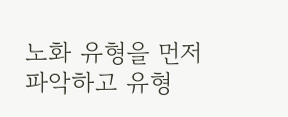노화 유형을 먼저 파악하고 유형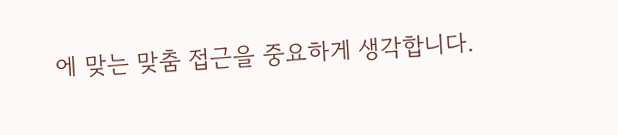에 맞는 맞춤 접근을 중요하게 생각합니다.